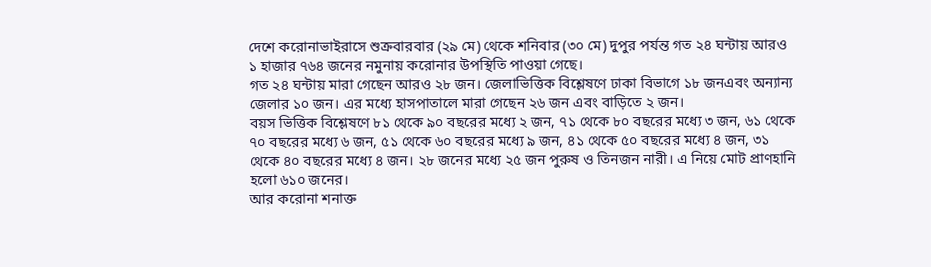দেশে করোনাভাইরাসে শুক্রবারবার (২৯ মে) থেকে শনিবার (৩০ মে) দুপুর পর্যন্ত গত ২৪ ঘন্টায় আরও ১ হাজার ৭৬৪ জনের নমুনায় করোনার উপস্থিতি পাওয়া গেছে।
গত ২৪ ঘন্টায় মারা গেছেন আরও ২৮ জন। জেলাভিত্তিক বিশ্লেষণে ঢাকা বিভাগে ১৮ জনএবং অন্যান্য জেলার ১০ জন। এর মধ্যে হাসপাতালে মারা গেছেন ২৬ জন এবং বাড়িতে ২ জন।
বয়স ভিত্তিক বিশ্লেষণে ৮১ থেকে ৯০ বছরের মধ্যে ২ জন, ৭১ থেকে ৮০ বছরের মধ্যে ৩ জন, ৬১ থেকে ৭০ বছরের মধ্যে ৬ জন, ৫১ থেকে ৬০ বছরের মধ্যে ৯ জন, ৪১ থেকে ৫০ বছরের মধ্যে ৪ জন, ৩১ থেকে ৪০ বছরের মধ্যে ৪ জন। ২৮ জনের মধ্যে ২৫ জন পুরুষ ও তিনজন নারী। এ নিয়ে মোট প্রাণহানি হলো ৬১০ জনের।
আর করোনা শনাক্ত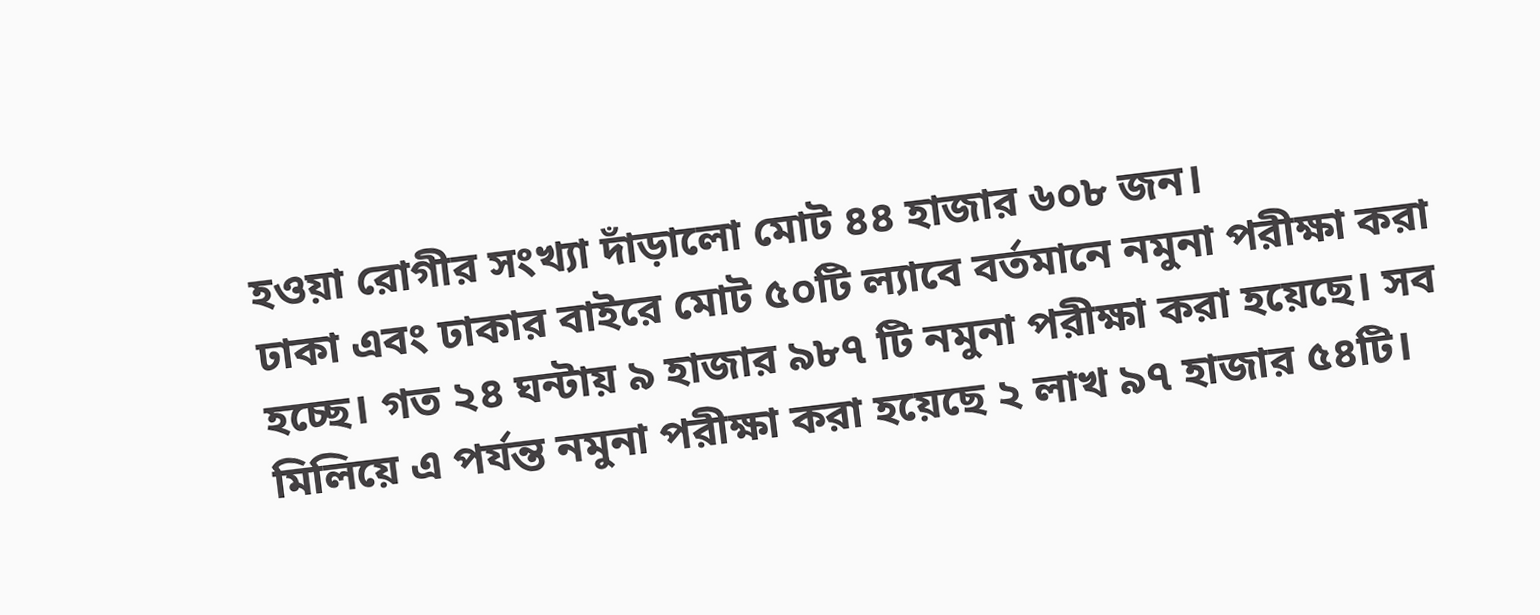হওয়া রোগীর সংখ্যা দাঁড়ালো মোট ৪৪ হাজার ৬০৮ জন।
ঢাকা এবং ঢাকার বাইরে মোট ৫০টি ল্যাবে বর্তমানে নমুনা পরীক্ষা করা হচ্ছে। গত ২৪ ঘন্টায় ৯ হাজার ৯৮৭ টি নমুনা পরীক্ষা করা হয়েছে। সব মিলিয়ে এ পর্যন্ত নমুনা পরীক্ষা করা হয়েছে ২ লাখ ৯৭ হাজার ৫৪টি।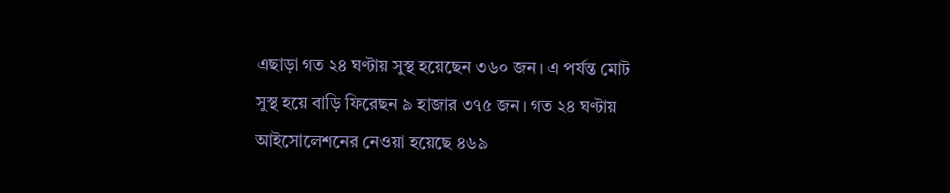এছাড়া গত ২৪ ঘণ্টায় সুস্থ হয়েছেন ৩৬০ জন। এ পর্যন্ত মোট সুস্থ হয়ে বাড়ি ফিরেছন ৯ হাজার ৩৭৫ জন। গত ২৪ ঘণ্টায় আইসোলেশনের নেওয়া হয়েছে ৪৬৯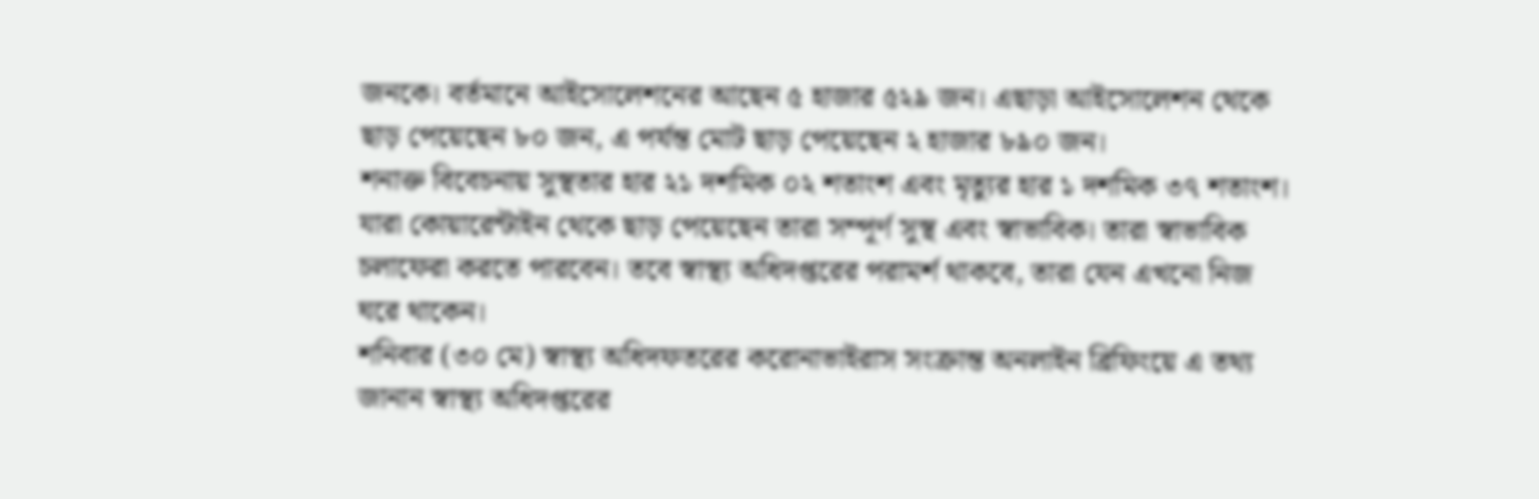জনকে। বর্তমানে আইসোলেশনের আছেন ৫ হাজার ৫২৯ জন। এছাড়া আইসোলেশন থেকে ছাড় পেয়েছেন ৮০ জন, এ পর্যন্ত মোট ছাড় পেয়েছেন ২ হাজার ৮৯০ জন।
শনাক্ত বিবেচনায় সুস্থতার হার ২১ দশমিক ০২ শতাংশ এবং মৃত্যুর হার ১ দশমিক ৩৭ শতাংশ।
যারা কোয়ারেন্টাইন থেকে ছাড় পেয়েছেন তারা সম্পূর্ণ সুস্থ এবং স্বাভাবিক। তারা স্বাভাবিক চলাফেরা করতে পারবেন। তবে স্বাস্থ্য অধিদপ্তরের পরামর্শ থাকবে, তারা যেন এখনো নিজ ঘরে থাকেন।
শনিবার (৩০ মে) স্বাস্থ্য অধিদফতরের করোনাভাইরাস সংক্রান্ত অনলাইন ব্রিফিংয়ে এ তথ্য জানান স্বাস্থ্য অধিদপ্তরের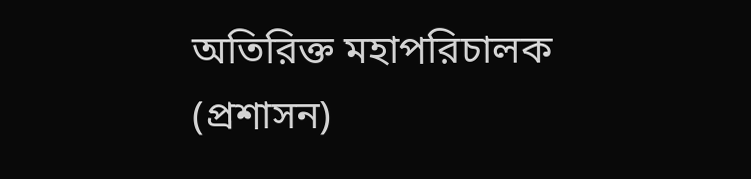অতিরিক্ত মহাপরিচালক (প্রশাসন)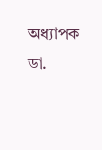অধ্যাপক ডা.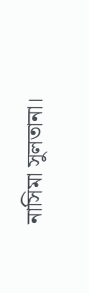নাসিমা সুলতানা।